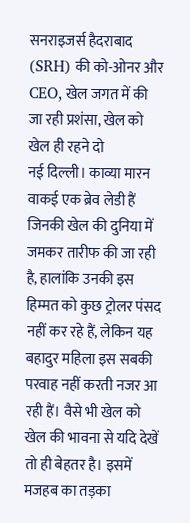सनराइजर्स हैदराबाद (SRH) की को-ओनर और CEO, खेल जगत में की जा रही प्रशंसा, खेल को खेल ही रहने दो
नई दिल्ली। काव्या मारन वाकई एक ब्रेव लेडी हैं जिनकी खेल की दुनिया में जमकर तारीफ की जा रही है, हालांकि उनकी इस हिम्मत को कुछ ट्रोलर पंसद नहीं कर रहे हैं, लेकिन यह बहादुर महिला इस सबकी परवाह नहीं करती नजर आ रही हैं। वैसे भी खेल को खेल की भावना से यदि देखें तो ही बेहतर है। इसमें मजहब का तड़का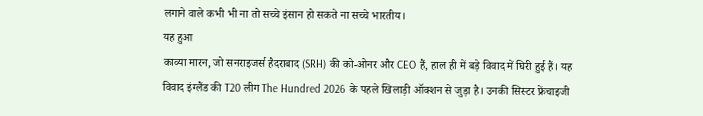लगाने वाले कभी भी ना तो सच्चे इंसान हो सकते ना सच्चे भारतीय।
यह हुआ
काव्या मारन, जो सनराइजर्स हैदराबाद (SRH) की को-ओनर और CEO हैं, हाल ही में बड़े विवाद में घिरी हुई हैं। यह विवाद इंग्लैंड की T20 लीग The Hundred 2026 के पहले खिलाड़ी ऑक्शन से जुड़ा है। उनकी सिस्टर फ्रेंचाइजी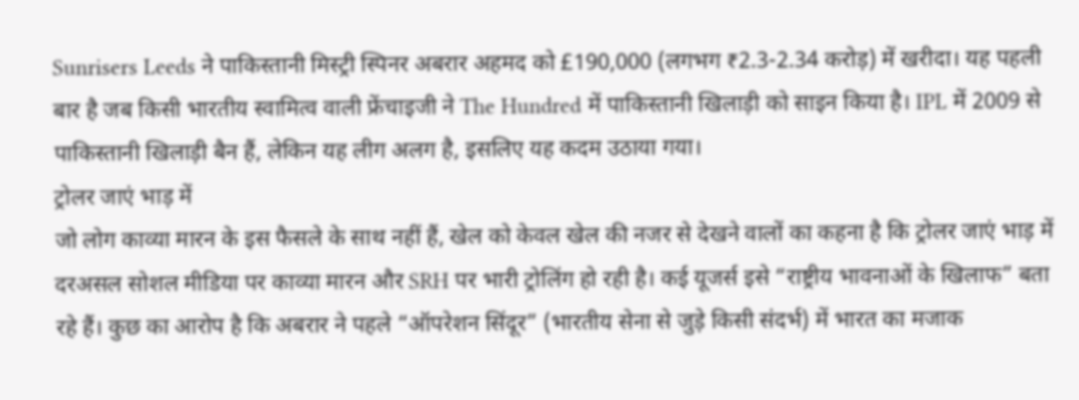Sunrisers Leeds ने पाकिस्तानी मिस्ट्री स्पिनर अबरार अहमद को £190,000 (लगभग ₹2.3-2.34 करोड़) में खरीदा। यह पहली बार है जब किसी भारतीय स्वामित्व वाली फ्रेंचाइजी ने The Hundred में पाकिस्तानी खिलाड़ी को साइन किया है। IPL में 2009 से पाकिस्तानी खिलाड़ी बैन हैं, लेकिन यह लीग अलग है, इसलिए यह कदम उठाया गया।
ट्रोलर जाएं भाड़ में
जो लोग काव्या मारन के इस फैसले के साथ नहीं हैं, खेल को केवल खेल की नजर से देखने वालों का कहना है कि ट्रोलर जाएं भाड़ में दरअसल सोशल मीडिया पर काव्या मारन और SRH पर भारी ट्रोलिंग हो रही है। कई यूजर्स इसे “राष्ट्रीय भावनाओं के खिलाफ” बता रहे हैं। कुछ का आरोप है कि अबरार ने पहले “ऑपरेशन सिंदूर” (भारतीय सेना से जुड़े किसी संदर्भ) में भारत का मजाक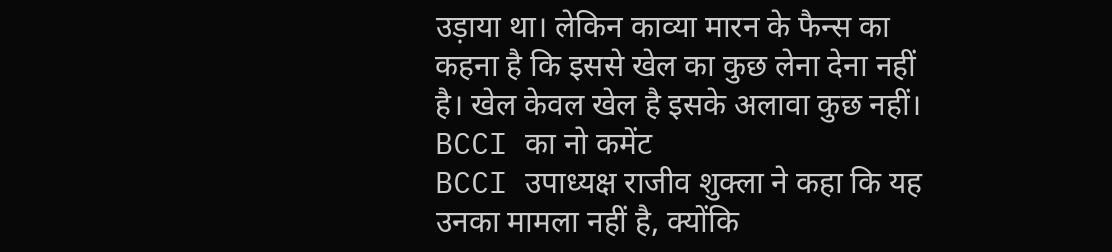उड़ाया था। लेकिन काव्या मारन के फैन्स का कहना है कि इससे खेल का कुछ लेना देना नहीं है। खेल केवल खेल है इसके अलावा कुछ नहीं।
BCCI का नो कमेंट
BCCI उपाध्यक्ष राजीव शुक्ला ने कहा कि यह उनका मामला नहीं है, क्योंकि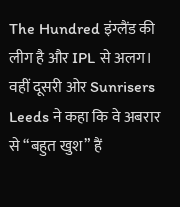The Hundred इंग्लैंड की लीग है और IPL से अलग। वहीं दूसरी ओर Sunrisers Leeds ने कहा कि वे अबरार से “बहुत खुश” हैं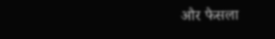और फैसला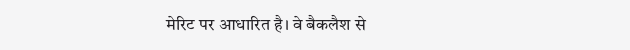मेरिट पर आधारित है। वे बैकलैश से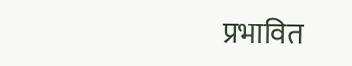प्रभावित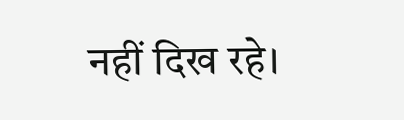नहीं दिख रहे।